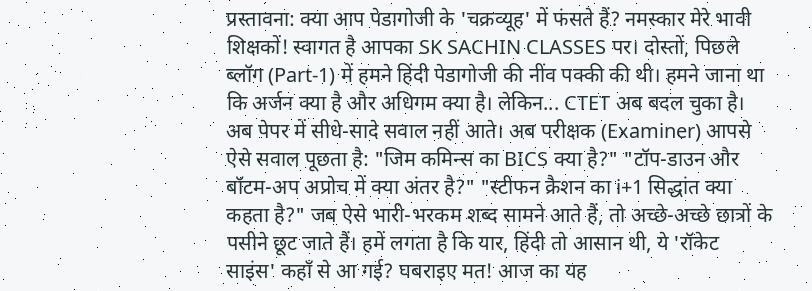प्रस्तावना: क्या आप पेडागोजी के 'चक्रव्यूह' में फंसते हैं? नमस्कार मेरे भावी शिक्षकों! स्वागत है आपका SK SACHIN CLASSES पर। दोस्तों, पिछले ब्लॉग (Part-1) में हमने हिंदी पेडागोजी की नींव पक्की की थी। हमने जाना था कि अर्जन क्या है और अधिगम क्या है। लेकिन... CTET अब बदल चुका है। अब पेपर में सीधे-सादे सवाल नहीं आते। अब परीक्षक (Examiner) आपसे ऐसे सवाल पूछता है: "जिम कमिन्स का BICS क्या है?" "टॉप-डाउन और बॉटम-अप अप्रोच में क्या अंतर है?" "स्टीफन क्रैशन का i+1 सिद्धांत क्या कहता है?" जब ऐसे भारी-भरकम शब्द सामने आते हैं, तो अच्छे-अच्छे छात्रों के पसीने छूट जाते हैं। हमें लगता है कि यार, हिंदी तो आसान थी, ये 'रॉकेट साइंस' कहाँ से आ गई? घबराइए मत! आज का यह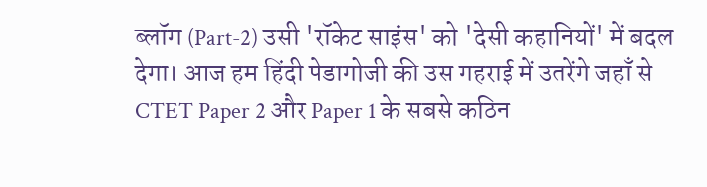ब्लॉग (Part-2) उसी 'रॉकेट साइंस' को 'देसी कहानियों' में बदल देगा। आज हम हिंदी पेडागोजी की उस गहराई में उतरेंगे जहाँ से CTET Paper 2 और Paper 1 के सबसे कठिन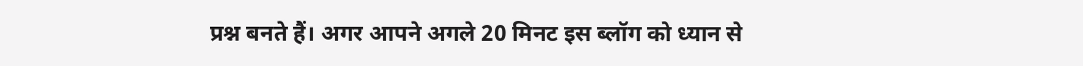प्रश्न बनते हैं। अगर आपने अगले 20 मिनट इस ब्लॉग को ध्यान से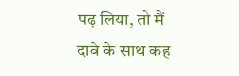पढ़ लिया, तो मैं दावे के साथ कह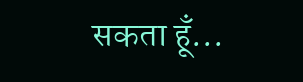सकता हूँ...